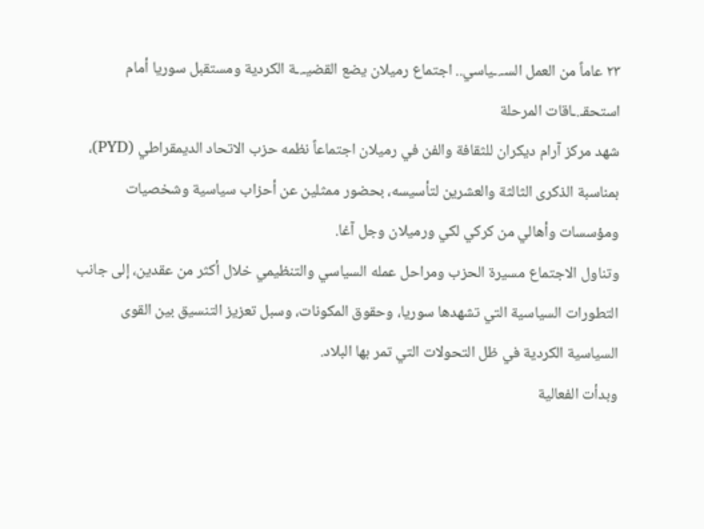٢٣ عاماً من العمل السـ.ـياسي.. اجتماع رميلان يضع القضيـ.ـة الكردية ومستقبل سوريا أمام استحقـ.ـاقات المرحلة
شهد مركز آرام ديكران للثقافة والفن في رميلان اجتماعاً نظمه حزب الاتحاد الديمقراطي (PYD)، بمناسبة الذكرى الثالثة والعشرين لتأسيسه، بحضور ممثلين عن أحزاب سياسية وشخصيات ومؤسسات وأهالي من كركي لكي ورميلان وجل آغا.
وتناول الاجتماع مسيرة الحزب ومراحل عمله السياسي والتنظيمي خلال أكثر من عقدين، إلى جانب التطورات السياسية التي تشهدها سوريا، وحقوق المكونات، وسبل تعزيز التنسيق بين القوى السياسية الكردية في ظل التحولات التي تمر بها البلاد.
وبدأت الفعالية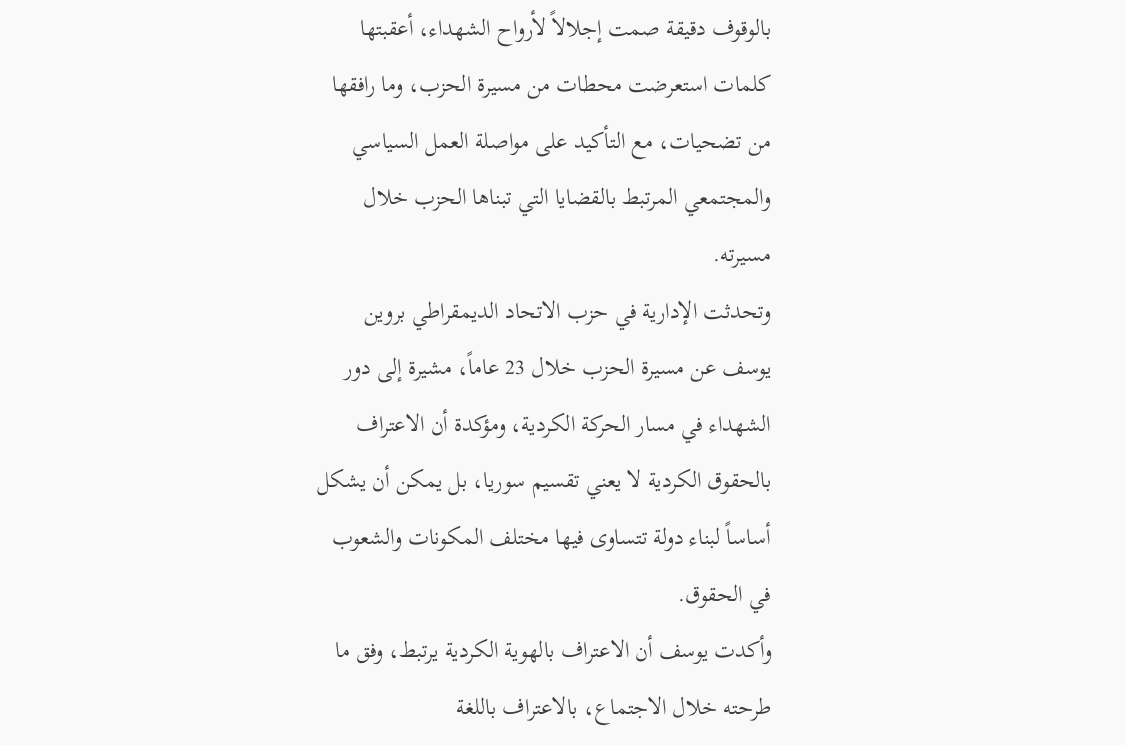بالوقوف دقيقة صمت إجلالاً لأرواح الشهداء، أعقبتها كلمات استعرضت محطات من مسيرة الحزب، وما رافقها من تضحيات، مع التأكيد على مواصلة العمل السياسي والمجتمعي المرتبط بالقضايا التي تبناها الحزب خلال مسيرته.
وتحدثت الإدارية في حزب الاتحاد الديمقراطي بروين يوسف عن مسيرة الحزب خلال 23 عاماً، مشيرة إلى دور الشهداء في مسار الحركة الكردية، ومؤكدة أن الاعتراف بالحقوق الكردية لا يعني تقسيم سوريا، بل يمكن أن يشكل أساساً لبناء دولة تتساوى فيها مختلف المكونات والشعوب في الحقوق.
وأكدت يوسف أن الاعتراف بالهوية الكردية يرتبط، وفق ما طرحته خلال الاجتماع، بالاعتراف باللغة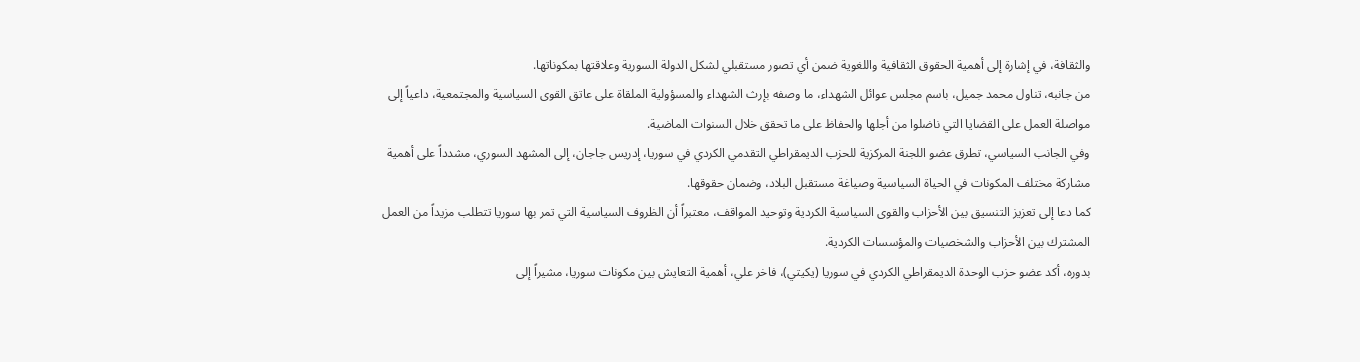والثقافة، في إشارة إلى أهمية الحقوق الثقافية واللغوية ضمن أي تصور مستقبلي لشكل الدولة السورية وعلاقتها بمكوناتها.
من جانبه، تناول محمد جميل، باسم مجلس عوائل الشهداء، ما وصفه بإرث الشهداء والمسؤولية الملقاة على عاتق القوى السياسية والمجتمعية، داعياً إلى مواصلة العمل على القضايا التي ناضلوا من أجلها والحفاظ على ما تحقق خلال السنوات الماضية.
وفي الجانب السياسي، تطرق عضو اللجنة المركزية للحزب الديمقراطي التقدمي الكردي في سوريا، إدريس جاجان، إلى المشهد السوري، مشدداً على أهمية مشاركة مختلف المكونات في الحياة السياسية وصياغة مستقبل البلاد، وضمان حقوقها.
كما دعا إلى تعزيز التنسيق بين الأحزاب والقوى السياسية الكردية وتوحيد المواقف، معتبراً أن الظروف السياسية التي تمر بها سوريا تتطلب مزيداً من العمل المشترك بين الأحزاب والشخصيات والمؤسسات الكردية.
بدوره، أكد عضو حزب الوحدة الديمقراطي الكردي في سوريا (يكيتي)، فاخر علي، أهمية التعايش بين مكونات سوريا، مشيراً إلى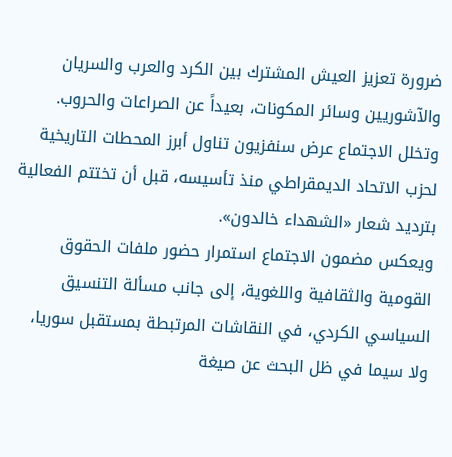ضرورة تعزيز العيش المشترك بين الكرد والعرب والسريان والآشوريين وسائر المكونات، بعيداً عن الصراعات والحروب.
وتخلل الاجتماع عرض سنفزيون تناول أبرز المحطات التاريخية لحزب الاتحاد الديمقراطي منذ تأسيسه، قبل أن تختتم الفعالية بترديد شعار «الشهداء خالدون».
ويعكس مضمون الاجتماع استمرار حضور ملفات الحقوق القومية والثقافية واللغوية، إلى جانب مسألة التنسيق السياسي الكردي، في النقاشات المرتبطة بمستقبل سوريا، ولا سيما في ظل البحث عن صيغة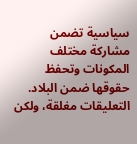سياسية تضمن مشاركة مختلف المكونات وتحفظ حقوقها ضمن البلاد.
التعليقات مغلقة، ولكن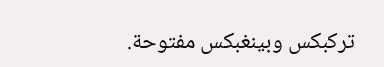تركبكس وبينغبكس مفتوحة.